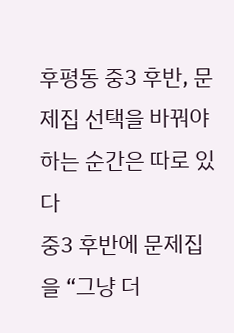후평동 중3 후반, 문제집 선택을 바꿔야 하는 순간은 따로 있다
중3 후반에 문제집을 “그냥 더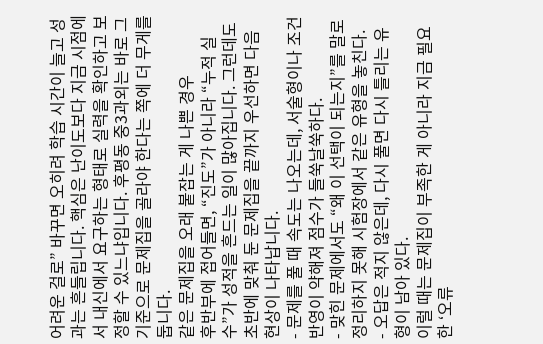어려운 걸로” 바꾸면 오히려 학습 시간이 늘고 성과는 흔들립니다. 핵심은 난이도보다 지금 시점에서 내신에서 요구하는 형태로 실력을 확인하고 보정할 수 있느냐입니다. 후평동 중3과외는 바로 그 기준으로 문제집을 골라야 한다는 쪽에 더 무게를 둡니다.
같은 문제집을 오래 붙잡는 게 나쁜 경우
후반부에 접어들면, “진도”가 아니라 “누적 실수”가 성적을 흔드는 일이 많아집니다. 그런데도 초반에 맞춰 둔 문제집을 끝까지 우선하면 다음 현상이 나타납니다.
- 문제를 풀 때 속도는 나오는데, 서술형이나 조건 반영이 약해져 점수가 들쑥날쑥하다.
- 맞힌 문제에서도 “왜 이 선택이 되는지”를 말로 정리하지 못해 시험장에서 같은 유형을 놓친다.
- 오답은 적지 않은데, 다시 풀면 다시 틀리는 유형이 남아 있다.
이럴 때는 문제집이 부족한 게 아니라 지금 필요한 ‘오류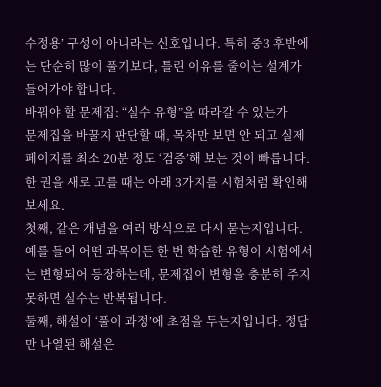수정용’ 구성이 아니라는 신호입니다. 특히 중3 후반에는 단순히 많이 풀기보다, 틀린 이유를 줄이는 설계가 들어가야 합니다.
바꿔야 할 문제집: “실수 유형”을 따라갈 수 있는가
문제집을 바꿀지 판단할 때, 목차만 보면 안 되고 실제 페이지를 최소 20분 정도 ‘검증’해 보는 것이 빠릅니다. 한 권을 새로 고를 때는 아래 3가지를 시험처럼 확인해 보세요.
첫째, 같은 개념을 여러 방식으로 다시 묻는지입니다. 예를 들어 어떤 과목이든 한 번 학습한 유형이 시험에서는 변형되어 등장하는데, 문제집이 변형을 충분히 주지 못하면 실수는 반복됩니다.
둘째, 해설이 ‘풀이 과정’에 초점을 두는지입니다. 정답만 나열된 해설은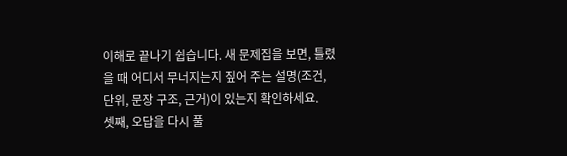이해로 끝나기 쉽습니다. 새 문제집을 보면, 틀렸을 때 어디서 무너지는지 짚어 주는 설명(조건, 단위, 문장 구조, 근거)이 있는지 확인하세요.
셋째, 오답을 다시 풀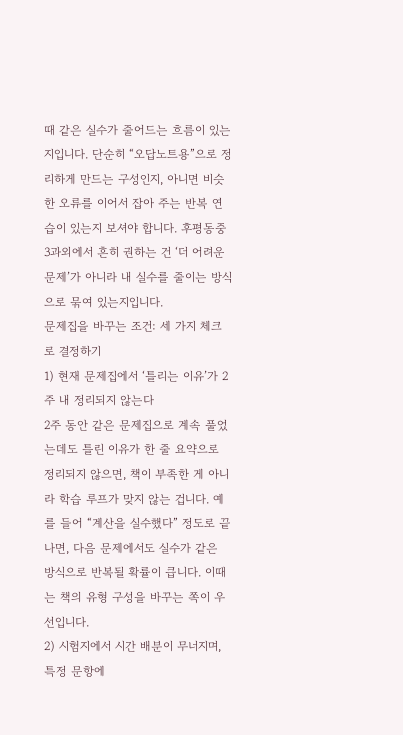때 같은 실수가 줄어드는 흐름이 있는지입니다. 단순히 “오답노트용”으로 정리하게 만드는 구성인지, 아니면 비슷한 오류를 이어서 잡아 주는 반복 연습이 있는지 보셔야 합니다. 후평동중3과외에서 흔히 권하는 건 ‘더 어려운 문제’가 아니라 내 실수를 줄이는 방식으로 묶여 있는지입니다.
문제집을 바꾸는 조건: 세 가지 체크로 결정하기
1) 현재 문제집에서 ‘틀리는 이유’가 2주 내 정리되지 않는다
2주 동안 같은 문제집으로 계속 풀었는데도 틀린 이유가 한 줄 요약으로 정리되지 않으면, 책이 부족한 게 아니라 학습 루프가 맞지 않는 겁니다. 예를 들어 “계산을 실수했다” 정도로 끝나면, 다음 문제에서도 실수가 같은 방식으로 반복될 확률이 큽니다. 이때는 책의 유형 구성을 바꾸는 쪽이 우선입니다.
2) 시험지에서 시간 배분이 무너지며, 특정 문항에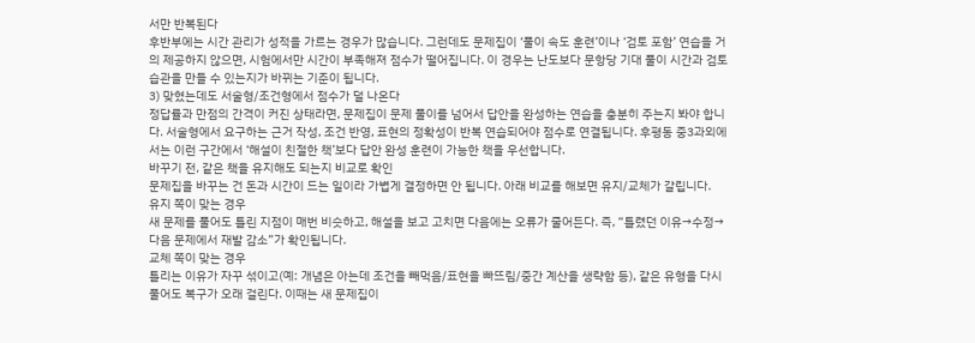서만 반복된다
후반부에는 시간 관리가 성적을 가르는 경우가 많습니다. 그런데도 문제집이 ‘풀이 속도 훈련’이나 ‘검토 포함’ 연습을 거의 제공하지 않으면, 시험에서만 시간이 부족해져 점수가 떨어집니다. 이 경우는 난도보다 문항당 기대 풀이 시간과 검토 습관을 만들 수 있는지가 바뀌는 기준이 됩니다.
3) 맞혔는데도 서술형/조건형에서 점수가 덜 나온다
정답률과 만점의 간격이 커진 상태라면, 문제집이 문제 풀이를 넘어서 답안을 완성하는 연습을 충분히 주는지 봐야 합니다. 서술형에서 요구하는 근거 작성, 조건 반영, 표현의 정확성이 반복 연습되어야 점수로 연결됩니다. 후평동 중3과외에서는 이런 구간에서 ‘해설이 친절한 책’보다 답안 완성 훈련이 가능한 책을 우선합니다.
바꾸기 전, 같은 책을 유지해도 되는지 비교로 확인
문제집을 바꾸는 건 돈과 시간이 드는 일이라 가볍게 결정하면 안 됩니다. 아래 비교를 해보면 유지/교체가 갈립니다.
유지 쪽이 맞는 경우
새 문제를 풀어도 틀린 지점이 매번 비슷하고, 해설을 보고 고치면 다음에는 오류가 줄어든다. 즉, “틀렸던 이유→수정→다음 문제에서 재발 감소”가 확인됩니다.
교체 쪽이 맞는 경우
틀리는 이유가 자꾸 섞이고(예: 개념은 아는데 조건을 빼먹음/표현을 빠뜨림/중간 계산을 생략함 등), 같은 유형을 다시 풀어도 복구가 오래 걸린다. 이때는 새 문제집이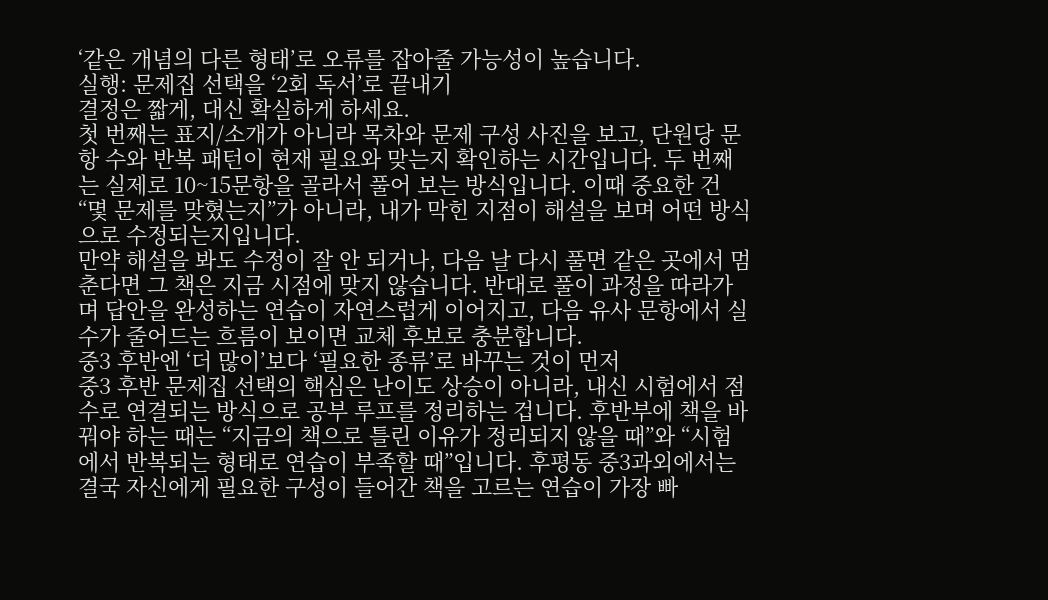‘같은 개념의 다른 형태’로 오류를 잡아줄 가능성이 높습니다.
실행: 문제집 선택을 ‘2회 독서’로 끝내기
결정은 짧게, 대신 확실하게 하세요.
첫 번째는 표지/소개가 아니라 목차와 문제 구성 사진을 보고, 단원당 문항 수와 반복 패턴이 현재 필요와 맞는지 확인하는 시간입니다. 두 번째는 실제로 10~15문항을 골라서 풀어 보는 방식입니다. 이때 중요한 건 “몇 문제를 맞혔는지”가 아니라, 내가 막힌 지점이 해설을 보며 어떤 방식으로 수정되는지입니다.
만약 해설을 봐도 수정이 잘 안 되거나, 다음 날 다시 풀면 같은 곳에서 멈춘다면 그 책은 지금 시점에 맞지 않습니다. 반대로 풀이 과정을 따라가며 답안을 완성하는 연습이 자연스럽게 이어지고, 다음 유사 문항에서 실수가 줄어드는 흐름이 보이면 교체 후보로 충분합니다.
중3 후반엔 ‘더 많이’보다 ‘필요한 종류’로 바꾸는 것이 먼저
중3 후반 문제집 선택의 핵심은 난이도 상승이 아니라, 내신 시험에서 점수로 연결되는 방식으로 공부 루프를 정리하는 겁니다. 후반부에 책을 바꿔야 하는 때는 “지금의 책으로 틀린 이유가 정리되지 않을 때”와 “시험에서 반복되는 형태로 연습이 부족할 때”입니다. 후평동 중3과외에서는 결국 자신에게 필요한 구성이 들어간 책을 고르는 연습이 가장 빠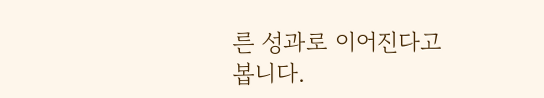른 성과로 이어진다고 봅니다.